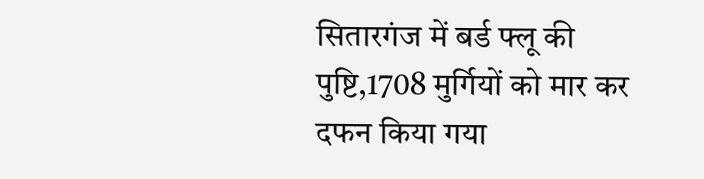सितारगंज में बर्ड फ्लू की पुष्टि,1708 मुर्गियों को मार कर दफन किया गया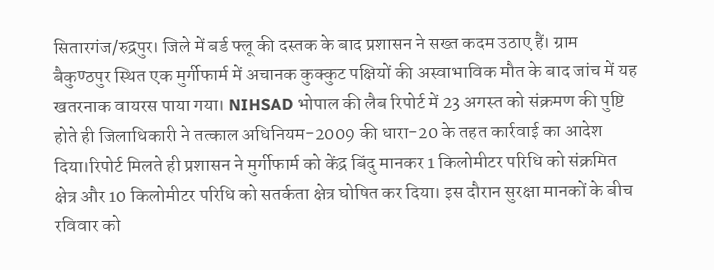सितारगंज/रुद्रपुर। जिले में बर्ड फ्लू की दस्तक के बाद प्रशासन ने सख्त कदम उठाए हैं। ग्राम बैकुण्ठपुर स्थित एक मुर्गीफार्म में अचानक कुक्कुट पक्षियों की अस्वाभाविक मौत के बाद जांच में यह खतरनाक वायरस पाया गया। NIHSAD भोपाल की लैब रिपोर्ट में 23 अगस्त को संक्रमण की पुष्टि होते ही जिलाधिकारी ने तत्काल अधिनियम-2009 की धारा-20 के तहत कार्रवाई का आदेश दिया।रिपोर्ट मिलते ही प्रशासन ने मुर्गीफार्म को केंद्र बिंदु मानकर 1 किलोमीटर परिधि को संक्रमित क्षेत्र और 10 किलोमीटर परिधि को सतर्कता क्षेत्र घोषित कर दिया। इस दौरान सुरक्षा मानकों के बीच रविवार को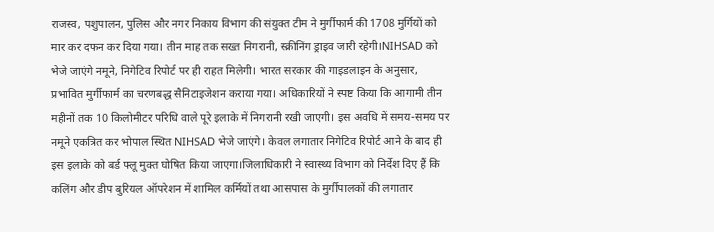राजस्व, पशुपालन, पुलिस और नगर निकाय विभाग की संयुक्त टीम ने मुर्गीफार्म की 1708 मुर्गियों को मार कर दफन कर दिया गया। तीन माह तक सख्त निगरानी, स्क्रीनिंग ड्राइव जारी रहेगी।NIHSAD को भेजे जाएंगे नमूने, निगेटिव रिपोर्ट पर ही राहत मिलेगी। भारत सरकार की गाइडलाइन के अनुसार, प्रभावित मुर्गीफार्म का चरणबद्ध सैनिटाइजेशन कराया गया। अधिकारियों ने स्पष्ट किया कि आगामी तीन महीनों तक 10 किलोमीटर परिधि वाले पूरे इलाके में निगरानी रखी जाएगी। इस अवधि में समय-समय पर नमूने एकत्रित कर भोपाल स्थित NIHSAD भेजे जाएंगे। केवल लगातार निगेटिव रिपोर्ट आने के बाद ही इस इलाके को बर्ड फ्लू मुक्त घोषित किया जाएगा।जिलाधिकारी ने स्वास्थ्य विभाग को निर्देश दिए हैं कि कलिंग और डीप बुरियल ऑपरेशन में शामिल कर्मियों तथा आसपास के मुर्गीपालकों की लगातार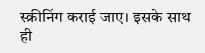स्क्रीनिंग कराई जाए। इसके साथ ही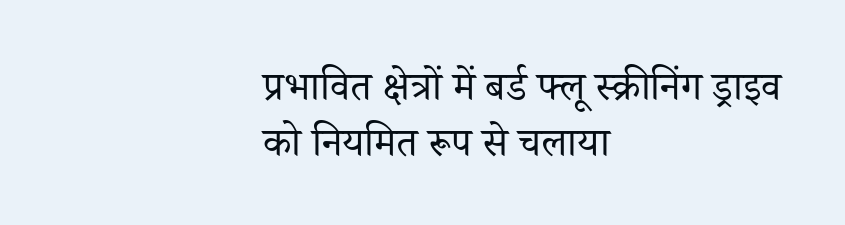प्रभावित क्षेत्रों में बर्ड फ्लू स्क्रीनिंग ड्राइव को नियमित रूप से चलाया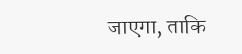जाएगा, ताकि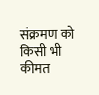संक्रमण को किसी भी कीमत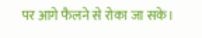पर आगे फैलने से रोका जा सके।